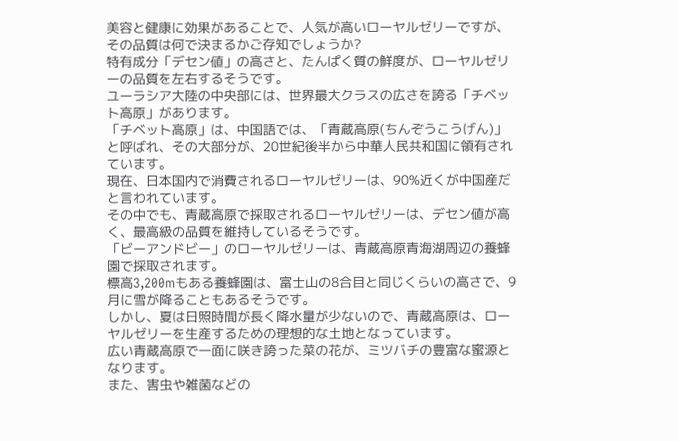美容と健康に効果があることで、人気が高いローヤルゼリーですが、その品質は何で決まるかご存知でしょうか?
特有成分「デセン値」の高さと、たんぱく質の鮮度が、ローヤルゼリーの品質を左右するそうです。
ユーラシア大陸の中央部には、世界最大クラスの広さを誇る「チベット高原」があります。
「チベット高原」は、中国語では、「青蔵高原(ちんぞうこうげん)」と呼ばれ、その大部分が、20世紀後半から中華人民共和国に領有されています。
現在、日本国内で消費されるローヤルゼリーは、90%近くが中国産だと言われています。
その中でも、青蔵高原で採取されるローヤルゼリーは、デセン値が高く、最高級の品質を維持しているそうです。
「ビーアンドビー」のローヤルゼリーは、青蔵高原青海湖周辺の養蜂園で採取されます。
標高3,200mもある養蜂園は、富士山の8合目と同じくらいの高さで、9月に雪が降ることもあるそうです。
しかし、夏は日照時間が長く降水量が少ないので、青蔵高原は、ローヤルゼリーを生産するための理想的な土地となっています。
広い青蔵高原で一面に咲き誇った菜の花が、ミツバチの豊富な蜜源となります。
また、害虫や雑菌などの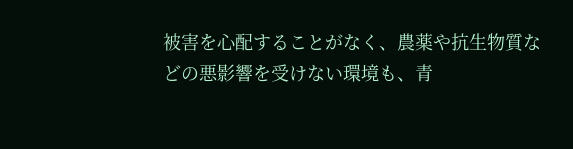被害を心配することがなく、農薬や抗生物質などの悪影響を受けない環境も、青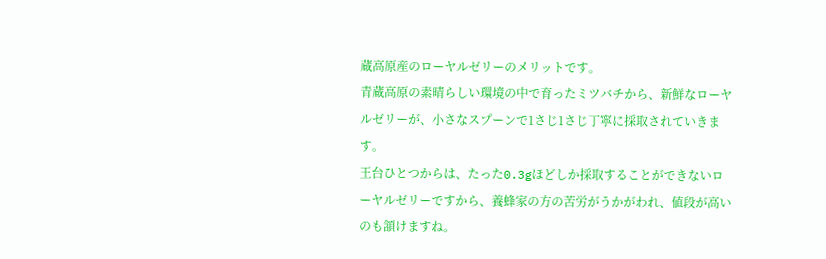蔵高原産のローヤルゼリーのメリットです。
青蔵高原の素晴らしい環境の中で育ったミツバチから、新鮮なローヤルゼリーが、小さなスプーンで1さじ1さじ丁寧に採取されていきます。
王台ひとつからは、たった0.3gほどしか採取することができないローヤルゼリーですから、養蜂家の方の苦労がうかがわれ、値段が高いのも頷けますね。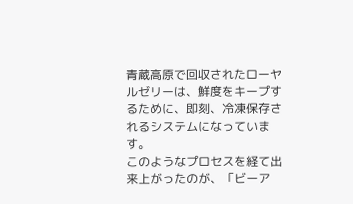青蔵高原で回収されたローヤルゼリーは、鮮度をキープするために、即刻、冷凍保存されるシステムになっています。
このようなプロセスを経て出来上がったのが、「ビーア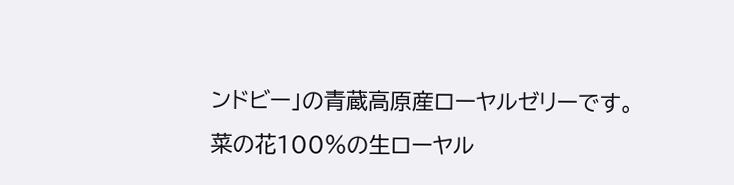ンドビー」の青蔵高原産ローヤルゼリーです。
菜の花100%の生ローヤル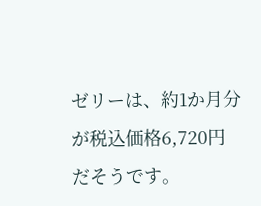ゼリーは、約1か月分が税込価格6,720円だそうです。